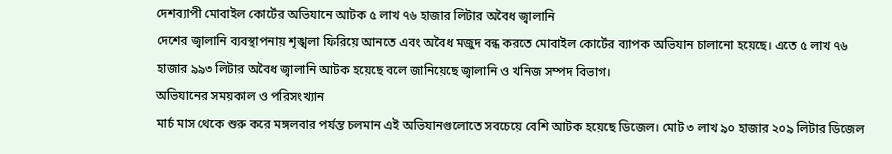দেশব্যাপী মোবাইল কোর্টের অভিযানে আটক ৫ লাখ ৭৬ হাজার লিটার অবৈধ জ্বালানি
দেশের জ্বালানি ব্যবস্থাপনায় শৃঙ্খলা ফিরিয়ে আনতে এবং অবৈধ মজুদ বন্ধ করতে মোবাইল কোর্টের ব্যাপক অভিযান চালানো হয়েছে। এতে ৫ লাখ ৭৬ হাজার ৯৯৩ লিটার অবৈধ জ্বালানি আটক হয়েছে বলে জানিয়েছে জ্বালানি ও খনিজ সম্পদ বিভাগ।
অভিযানের সময়কাল ও পরিসংখ্যান
মার্চ মাস থেকে শুরু করে মঙ্গলবার পর্যন্ত চলমান এই অভিযানগুলোতে সবচেয়ে বেশি আটক হয়েছে ডিজেল। মোট ৩ লাখ ৯০ হাজার ২০৯ লিটার ডিজেল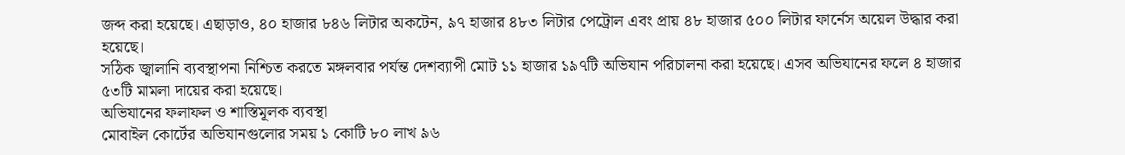জব্দ করা হয়েছে। এছাড়াও, ৪০ হাজার ৮৪৬ লিটার অকটেন, ৯৭ হাজার ৪৮৩ লিটার পেট্রোল এবং প্রায় ৪৮ হাজার ৫০০ লিটার ফার্নেস অয়েল উদ্ধার করা হয়েছে।
সঠিক জ্বালানি ব্যবস্থাপনা নিশ্চিত করতে মঙ্গলবার পর্যন্ত দেশব্যাপী মোট ১১ হাজার ১৯৭টি অভিযান পরিচালনা করা হয়েছে। এসব অভিযানের ফলে ৪ হাজার ৫৩টি মামলা দায়ের করা হয়েছে।
অভিযানের ফলাফল ও শাস্তিমূলক ব্যবস্থা
মোবাইল কোর্টের অভিযানগুলোর সময় ১ কোটি ৮০ লাখ ৯৬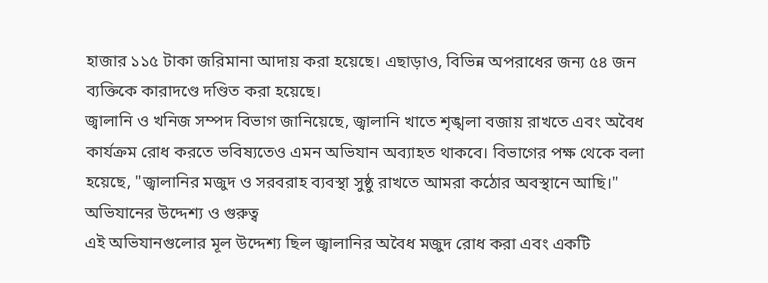হাজার ১১৫ টাকা জরিমানা আদায় করা হয়েছে। এছাড়াও, বিভিন্ন অপরাধের জন্য ৫৪ জন ব্যক্তিকে কারাদণ্ডে দণ্ডিত করা হয়েছে।
জ্বালানি ও খনিজ সম্পদ বিভাগ জানিয়েছে, জ্বালানি খাতে শৃঙ্খলা বজায় রাখতে এবং অবৈধ কার্যক্রম রোধ করতে ভবিষ্যতেও এমন অভিযান অব্যাহত থাকবে। বিভাগের পক্ষ থেকে বলা হয়েছে, "জ্বালানির মজুদ ও সরবরাহ ব্যবস্থা সুষ্ঠু রাখতে আমরা কঠোর অবস্থানে আছি।"
অভিযানের উদ্দেশ্য ও গুরুত্ব
এই অভিযানগুলোর মূল উদ্দেশ্য ছিল জ্বালানির অবৈধ মজুদ রোধ করা এবং একটি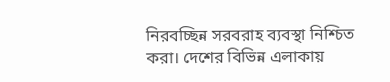নিরবচ্ছিন্ন সরবরাহ ব্যবস্থা নিশ্চিত করা। দেশের বিভিন্ন এলাকায়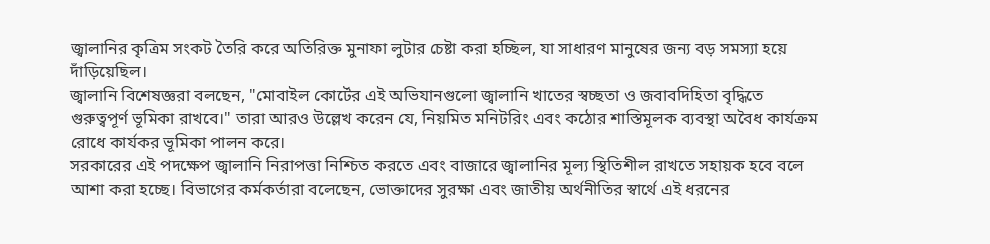জ্বালানির কৃত্রিম সংকট তৈরি করে অতিরিক্ত মুনাফা লুটার চেষ্টা করা হচ্ছিল, যা সাধারণ মানুষের জন্য বড় সমস্যা হয়ে দাঁড়িয়েছিল।
জ্বালানি বিশেষজ্ঞরা বলছেন, "মোবাইল কোর্টের এই অভিযানগুলো জ্বালানি খাতের স্বচ্ছতা ও জবাবদিহিতা বৃদ্ধিতে গুরুত্বপূর্ণ ভূমিকা রাখবে।" তারা আরও উল্লেখ করেন যে, নিয়মিত মনিটরিং এবং কঠোর শাস্তিমূলক ব্যবস্থা অবৈধ কার্যক্রম রোধে কার্যকর ভূমিকা পালন করে।
সরকারের এই পদক্ষেপ জ্বালানি নিরাপত্তা নিশ্চিত করতে এবং বাজারে জ্বালানির মূল্য স্থিতিশীল রাখতে সহায়ক হবে বলে আশা করা হচ্ছে। বিভাগের কর্মকর্তারা বলেছেন, ভোক্তাদের সুরক্ষা এবং জাতীয় অর্থনীতির স্বার্থে এই ধরনের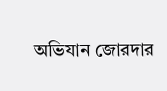অভিযান জোরদার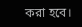করা হবে।